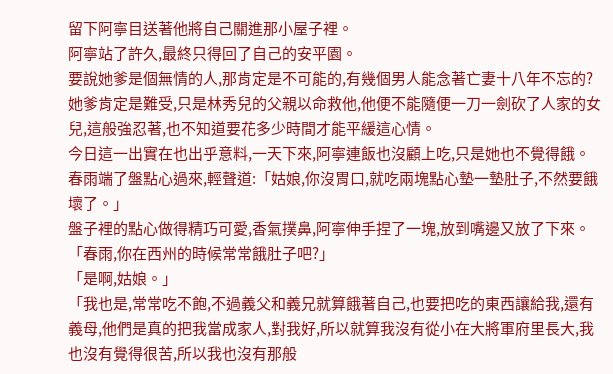留下阿寧目送著他將自己關進那小屋子裡。
阿寧站了許久,最終只得回了自己的安平園。
要說她爹是個無情的人,那肯定是不可能的,有幾個男人能念著亡妻十八年不忘的?她爹肯定是難受,只是林秀兒的父親以命救他,他便不能隨便一刀一劍砍了人家的女兒,這般強忍著,也不知道要花多少時間才能平緩這心情。
今日這一出實在也出乎意料,一天下來,阿寧連飯也沒顧上吃,只是她也不覺得餓。
春雨端了盤點心過來,輕聲道:「姑娘,你沒胃口,就吃兩塊點心墊一墊肚子,不然要餓壞了。」
盤子裡的點心做得精巧可愛,香氣撲鼻,阿寧伸手捏了一塊,放到嘴邊又放了下來。
「春雨,你在西州的時候常常餓肚子吧?」
「是啊,姑娘。」
「我也是,常常吃不飽,不過義父和義兄就算餓著自己,也要把吃的東西讓給我,還有義母,他們是真的把我當成家人,對我好,所以就算我沒有從小在大將軍府里長大,我也沒有覺得很苦,所以我也沒有那般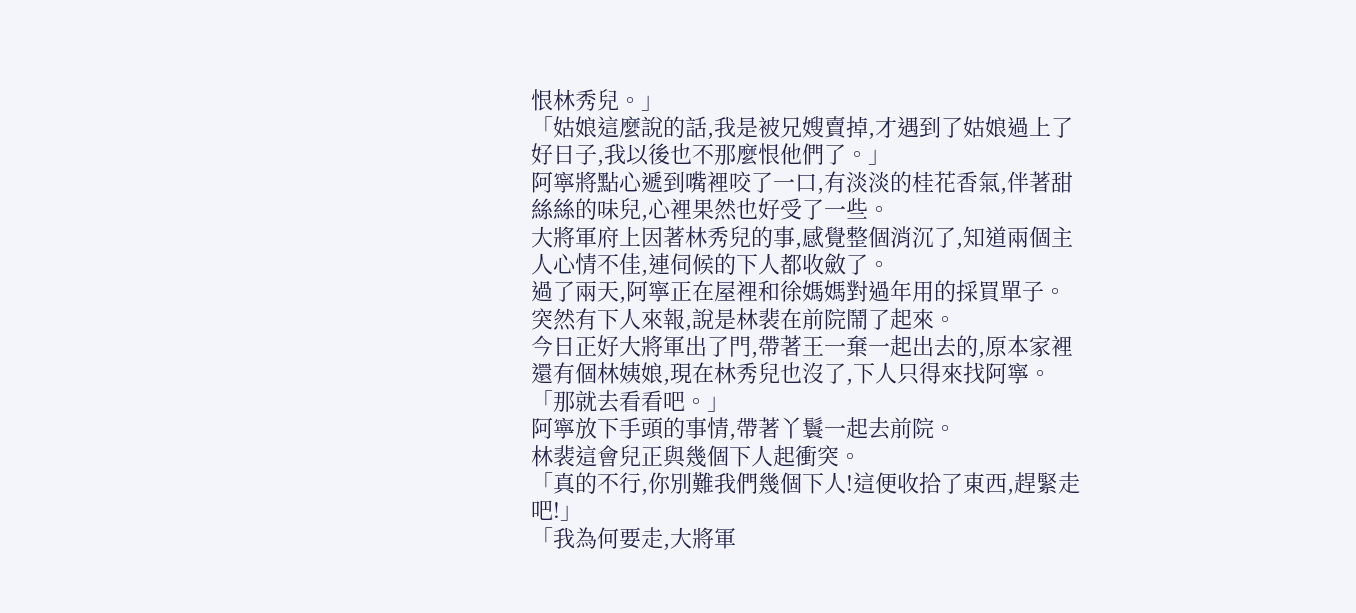恨林秀兒。」
「姑娘這麼說的話,我是被兄嫂賣掉,才遇到了姑娘過上了好日子,我以後也不那麼恨他們了。」
阿寧將點心遞到嘴裡咬了一口,有淡淡的桂花香氣,伴著甜絲絲的味兒,心裡果然也好受了一些。
大將軍府上因著林秀兒的事,感覺整個消沉了,知道兩個主人心情不佳,連伺候的下人都收斂了。
過了兩天,阿寧正在屋裡和徐媽媽對過年用的採買單子。
突然有下人來報,說是林裴在前院鬧了起來。
今日正好大將軍出了門,帶著王一棄一起出去的,原本家裡還有個林姨娘,現在林秀兒也沒了,下人只得來找阿寧。
「那就去看看吧。」
阿寧放下手頭的事情,帶著丫鬟一起去前院。
林裴這會兒正與幾個下人起衝突。
「真的不行,你別難我們幾個下人!這便收拾了東西,趕緊走吧!」
「我為何要走,大將軍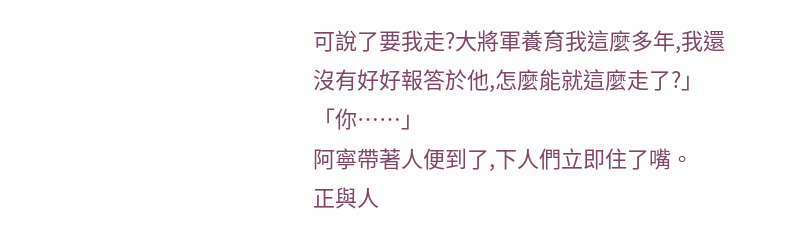可說了要我走?大將軍養育我這麼多年,我還沒有好好報答於他,怎麼能就這麼走了?」
「你……」
阿寧帶著人便到了,下人們立即住了嘴。
正與人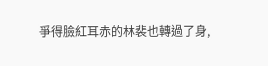爭得臉紅耳赤的林裴也轉過了身,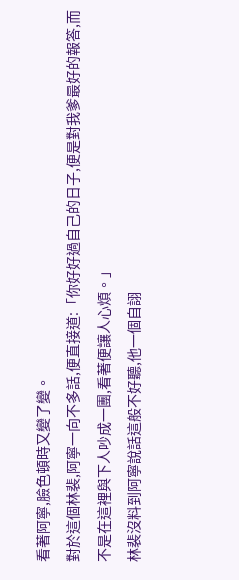看著阿寧,臉色頓時又變了變。
對於這個林裴,阿寧一向不多話,便直接道:「你好好過自己的日子,便是對我爹最好的報答,而不是在這裡與下人吵成一團,看著便讓人心煩。」
林裴沒料到阿寧說話這般不好聽,他一個自詡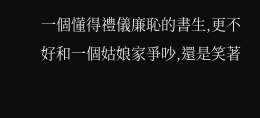一個懂得禮儀廉恥的書生,更不好和一個姑娘家爭吵,還是笑著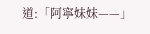道:「阿寧妹妹——」